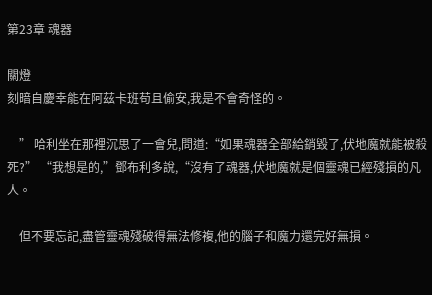第23章 魂器

關燈
刻暗自慶幸能在阿茲卡班苟且偷安,我是不會奇怪的。

    ” 哈利坐在那裡沉思了一會兒,問道:“如果魂器全部給銷毀了,伏地魔就能被殺死?” “我想是的,”鄧布利多說,“沒有了魂器,伏地魔就是個靈魂已經殘損的凡人。

    但不要忘記,盡管靈魂殘破得無法修複,他的腦子和魔力還完好無損。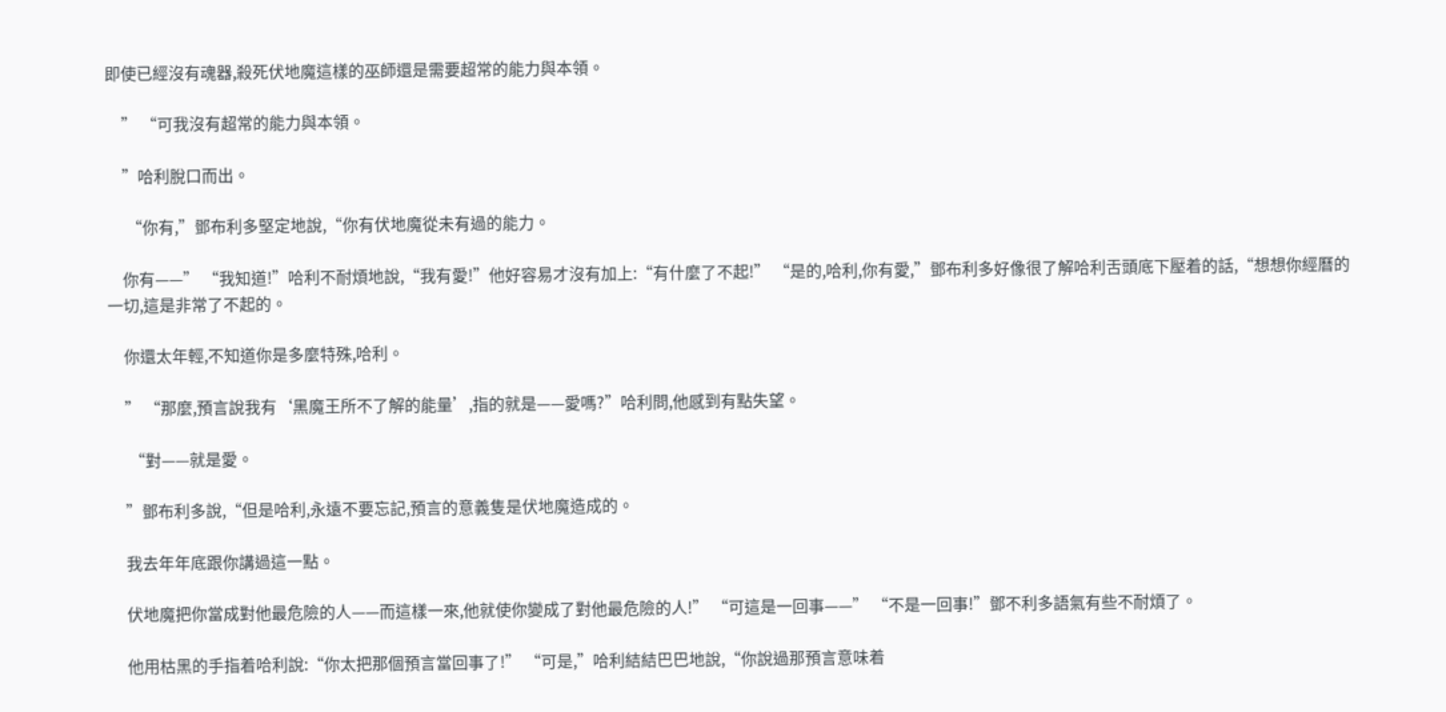即使已經沒有魂器,殺死伏地魔這樣的巫師還是需要超常的能力與本領。

    ” “可我沒有超常的能力與本領。

    ”哈利脫口而出。

     “你有,”鄧布利多堅定地說,“你有伏地魔從未有過的能力。

    你有——” “我知道!”哈利不耐煩地說,“我有愛!”他好容易才沒有加上:“有什麼了不起!” “是的,哈利,你有愛,”鄧布利多好像很了解哈利舌頭底下壓着的話,“想想你經曆的一切,這是非常了不起的。

    你還太年輕,不知道你是多麼特殊,哈利。

    ” “那麼,預言說我有‘黑魔王所不了解的能量’,指的就是——愛嗎?”哈利問,他感到有點失望。

     “對——就是愛。

    ”鄧布利多說,“但是哈利,永遠不要忘記,預言的意義隻是伏地魔造成的。

    我去年年底跟你講過這一點。

    伏地魔把你當成對他最危險的人——而這樣一來,他就使你變成了對他最危險的人!” “可這是一回事——” “不是一回事!”鄧不利多語氣有些不耐煩了。

    他用枯黑的手指着哈利說:“你太把那個預言當回事了!” “可是,”哈利結結巴巴地說,“你說過那預言意味着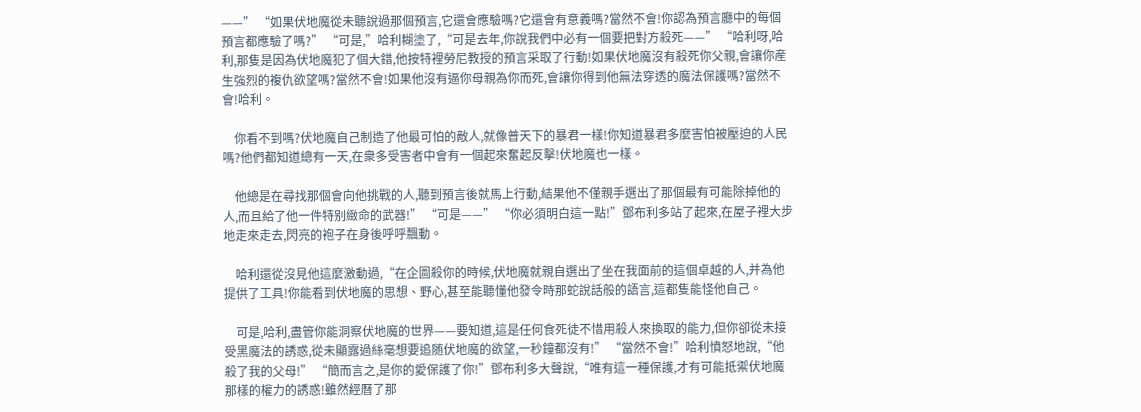——” “如果伏地魔從未聽說過那個預言,它還會應驗嗎?它還會有意義嗎?當然不會!你認為預言廳中的每個預言都應驗了嗎?” “可是,”哈利糊塗了,“可是去年,你說我們中必有一個要把對方殺死——” “哈利呀,哈利,那隻是因為伏地魔犯了個大錯,他按特裡勞尼教授的預言采取了行動!如果伏地魔沒有殺死你父親,會讓你産生強烈的複仇欲望嗎?當然不會!如果他沒有逼你母親為你而死,會讓你得到他無法穿透的魔法保護嗎?當然不會!哈利。

    你看不到嗎?伏地魔自己制造了他最可怕的敵人,就像普天下的暴君一樣!你知道暴君多麼害怕被壓迫的人民嗎?他們都知道總有一天,在衆多受害者中會有一個起來奮起反擊!伏地魔也一樣。

    他總是在尋找那個會向他挑戰的人,聽到預言後就馬上行動,結果他不僅親手選出了那個最有可能除掉他的人,而且給了他一件特别緻命的武器!” “可是——” “你必須明白這一點!”鄧布利多站了起來,在屋子裡大步地走來走去,閃亮的袍子在身後呼呼飄動。

    哈利還從沒見他這麼激動過,“在企圖殺你的時候,伏地魔就親自選出了坐在我面前的這個卓越的人,并為他提供了工具!你能看到伏地魔的思想、野心,甚至能聽懂他發令時那蛇說話般的語言,這都隻能怪他自己。

    可是,哈利,盡管你能洞察伏地魔的世界——要知道,這是任何食死徒不惜用殺人來換取的能力,但你卻從未接受黑魔法的誘惑,從未顯露過絲毫想要追随伏地魔的欲望,一秒鐘都沒有!” “當然不會!”哈利憤怒地說,“他殺了我的父母!” “簡而言之,是你的愛保護了你!”鄧布利多大聲說,“唯有這一種保護,才有可能抵禦伏地魔那樣的權力的誘惑!雖然經曆了那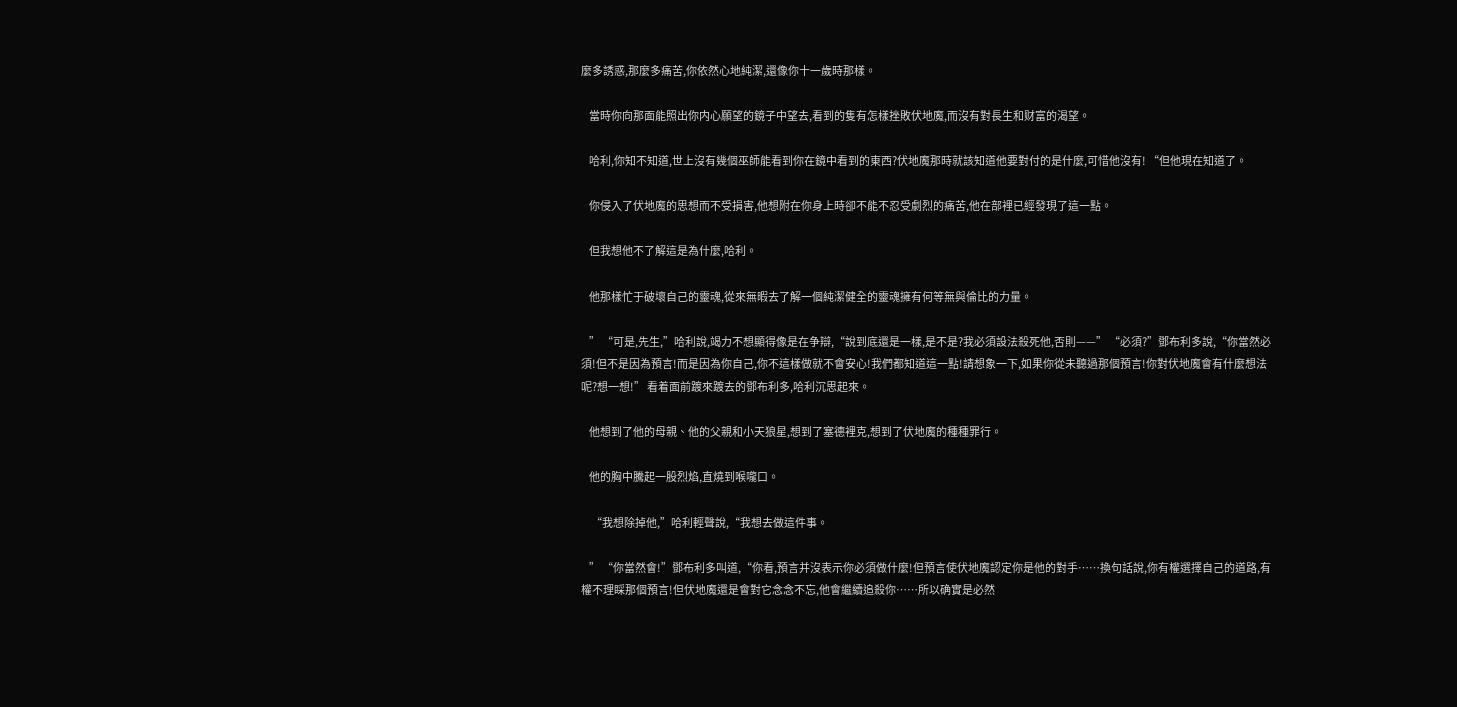麼多誘惑,那麼多痛苦,你依然心地純潔,還像你十一歲時那樣。

    當時你向那面能照出你内心願望的鏡子中望去,看到的隻有怎樣挫敗伏地魔,而沒有對長生和财富的渴望。

    哈利,你知不知道,世上沒有幾個巫師能看到你在鏡中看到的東西?伏地魔那時就該知道他要對付的是什麼,可惜他沒有! “但他現在知道了。

    你侵入了伏地魔的思想而不受損害,他想附在你身上時卻不能不忍受劇烈的痛苦,他在部裡已經發現了這一點。

    但我想他不了解這是為什麼,哈利。

    他那樣忙于破壞自己的靈魂,從來無暇去了解一個純潔健全的靈魂擁有何等無與倫比的力量。

    ” “可是,先生,”哈利說,竭力不想顯得像是在争辯,“說到底還是一樣,是不是?我必須設法殺死他,否則——” “必須?”鄧布利多說,“你當然必須!但不是因為預言!而是因為你自己,你不這樣做就不會安心!我們都知道這一點!請想象一下,如果你從未聽過那個預言!你對伏地魔會有什麼想法呢?想一想!” 看着面前踱來踱去的鄧布利多,哈利沉思起來。

    他想到了他的母親、他的父親和小天狼星,想到了塞德裡克,想到了伏地魔的種種罪行。

    他的胸中騰起一股烈焰,直燒到喉嚨口。

     “我想除掉他,”哈利輕聲說,“我想去做這件事。

    ” “你當然會!”鄧布利多叫道,“你看,預言并沒表示你必須做什麼!但預言使伏地魔認定你是他的對手……換句話說,你有權選擇自己的道路,有權不理睬那個預言!但伏地魔還是會對它念念不忘,他會繼續追殺你……所以确實是必然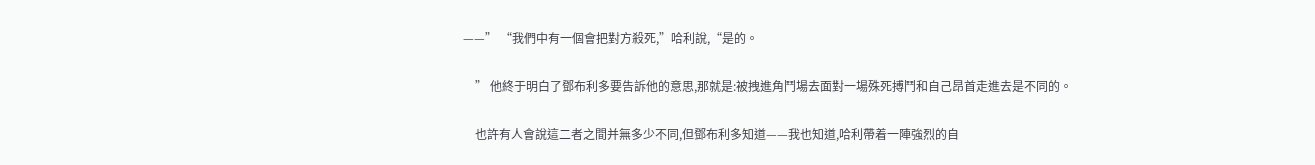——” “我們中有一個會把對方殺死,”哈利說,“是的。

    ” 他終于明白了鄧布利多要告訴他的意思,那就是:被拽進角鬥場去面對一場殊死搏鬥和自己昂首走進去是不同的。

    也許有人會說這二者之間并無多少不同,但鄧布利多知道——我也知道,哈利帶着一陣強烈的自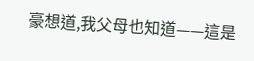豪想道,我父母也知道——這是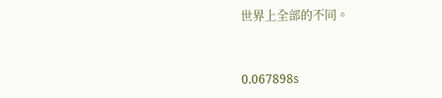世界上全部的不同。


0.067898s